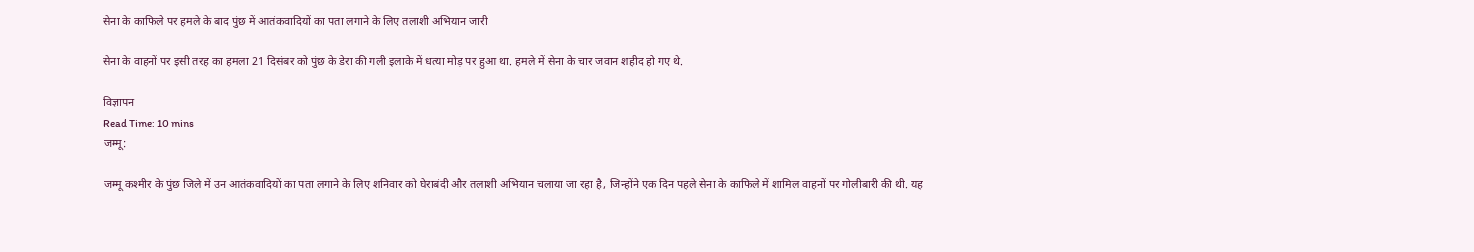सेना के काफिले पर हमले के बाद पुंछ में आतंकवादियों का पता लगाने के लिए तलाशी अभियान जारी

सेना के वाहनों पर इसी तरह का हमला 21 दिसंबर को पुंछ के डेरा की गली इलाके में धत्या मोड़ पर हुआ था. हमले में सेना के चार जवान शहीद हो गए थे.

विज्ञापन
Read Time: 10 mins
जम्मू:

जम्मू कश्मीर के पुंछ जिले में उन आतंकवादियों का पता लगाने के लिए शनिवार को घेराबंदी और तलाशी अभियान चलाया जा रहा है, जिन्होंने एक दिन पहले सेना के काफिले में शामिल वाहनों पर गोलीबारी की थी. यह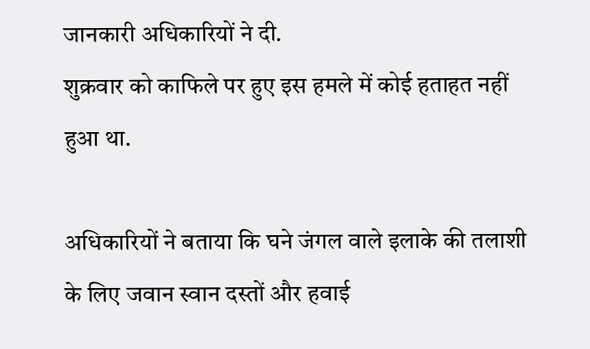जानकारी अधिकारियों ने दी.
शुक्रवार को काफिले पर हुए इस हमले में कोई हताहत नहीं हुआ था.

अधिकारियों ने बताया कि घने जंगल वाले इलाके की तलाशी के लिए जवान स्वान दस्तों और हवाई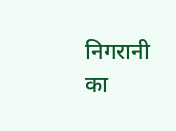निगरानी का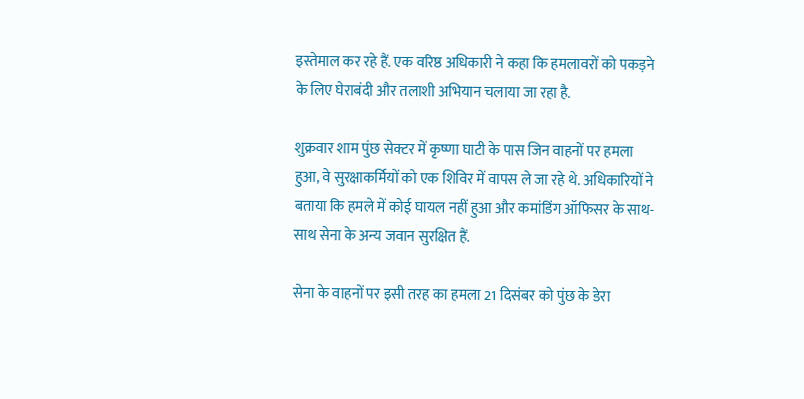इस्तेमाल कर रहे हैं. एक वरिष्ठ अधिकारी ने कहा कि हमलावरों को पकड़ने के लिए घेराबंदी और तलाशी अभियान चलाया जा रहा है.

शुक्रवार शाम पुंछ सेक्टर में कृष्णा घाटी के पास जिन वाहनों पर हमला हुआ, वे सुरक्षाकर्मियों को एक शिविर में वापस ले जा रहे थे. अधिकारियों ने बताया कि हमले में कोई घायल नहीं हुआ और कमांडिंग ऑफिसर के साथ-साथ सेना के अन्य जवान सुरक्षित हैं.

सेना के वाहनों पर इसी तरह का हमला 21 दिसंबर को पुंछ के डेरा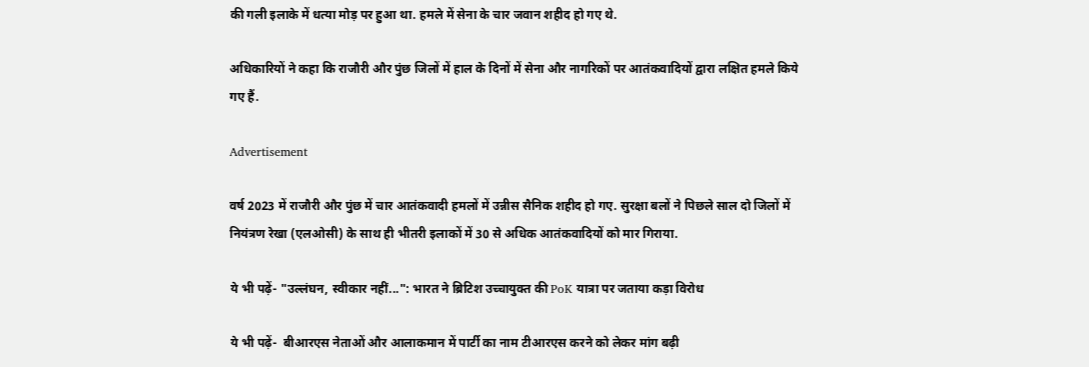की गली इलाके में धत्या मोड़ पर हुआ था. हमले में सेना के चार जवान शहीद हो गए थे.

अधिकारियों ने कहा कि राजौरी और पुंछ जिलों में हाल के दिनों में सेना और नागरिकों पर आतंकवादियों द्वारा लक्षित हमले किये गए हैं.

Advertisement

वर्ष 2023 में राजौरी और पुंछ में चार आतंकवादी हमलों में उन्नीस सैनिक शहीद हो गए. सुरक्षा बलों ने पिछले साल दो जिलों में नियंत्रण रेखा (एलओसी) के साथ ही भीतरी इलाकों में 30 से अधिक आतंकवादियों को मार गिराया.

ये भी पढ़ें- "उल्लंघन, स्वीकार नहीं...": भारत ने ब्रिटिश उच्चायुक्त की PoK यात्रा पर जताया कड़ा विरोध

ये भी पढ़ें-  बीआरएस नेताओं और आलाकमान में पार्टी का नाम टीआरएस करने को लेकर मांग बढ़ी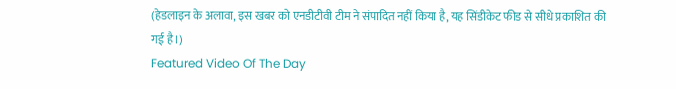(हेडलाइन के अलावा, इस खबर को एनडीटीवी टीम ने संपादित नहीं किया है, यह सिंडीकेट फीड से सीधे प्रकाशित की गई है।)
Featured Video Of The Day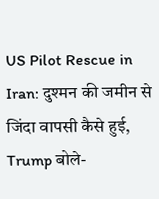US Pilot Rescue in Iran: दुश्मन की जमीन से जिंदा वापसी कैसे हुई, Trump बोले-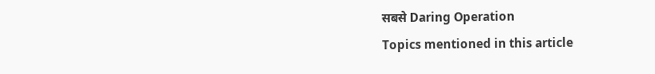सबसे Daring Operation
Topics mentioned in this article